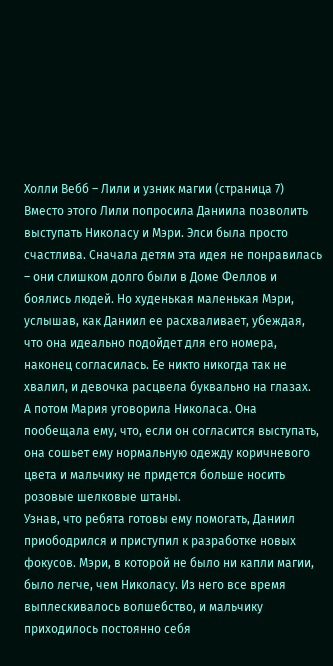Холли Вебб – Лили и узник магии (страница 7)
Вместо этого Лили попросила Даниила позволить выступать Николасу и Мэри. Элси была просто счастлива. Сначала детям эта идея не понравилась – они слишком долго были в Доме Феллов и боялись людей. Но худенькая маленькая Мэри, услышав, как Даниил ее расхваливает, убеждая, что она идеально подойдет для его номера, наконец согласилась. Ее никто никогда так не хвалил, и девочка расцвела буквально на глазах.
А потом Мария уговорила Николаса. Она пообещала ему, что, если он согласится выступать, она сошьет ему нормальную одежду коричневого цвета и мальчику не придется больше носить розовые шелковые штаны.
Узнав, что ребята готовы ему помогать, Даниил приободрился и приступил к разработке новых фокусов. Мэри, в которой не было ни капли магии, было легче, чем Николасу. Из него все время выплескивалось волшебство, и мальчику приходилось постоянно себя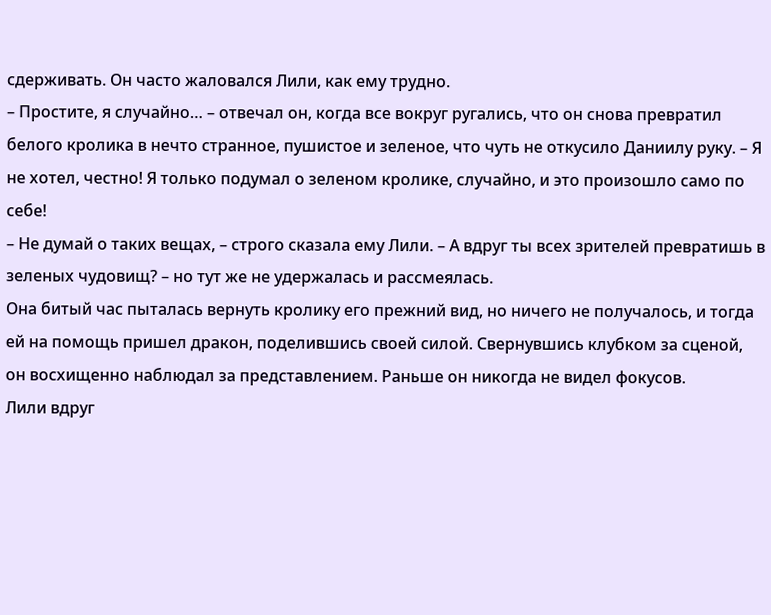сдерживать. Он часто жаловался Лили, как ему трудно.
– Простите, я случайно… – отвечал он, когда все вокруг ругались, что он снова превратил белого кролика в нечто странное, пушистое и зеленое, что чуть не откусило Даниилу руку. – Я не хотел, честно! Я только подумал о зеленом кролике, случайно, и это произошло само по себе!
– Не думай о таких вещах, – строго сказала ему Лили. – А вдруг ты всех зрителей превратишь в зеленых чудовищ? – но тут же не удержалась и рассмеялась.
Она битый час пыталась вернуть кролику его прежний вид, но ничего не получалось, и тогда ей на помощь пришел дракон, поделившись своей силой. Свернувшись клубком за сценой, он восхищенно наблюдал за представлением. Раньше он никогда не видел фокусов.
Лили вдруг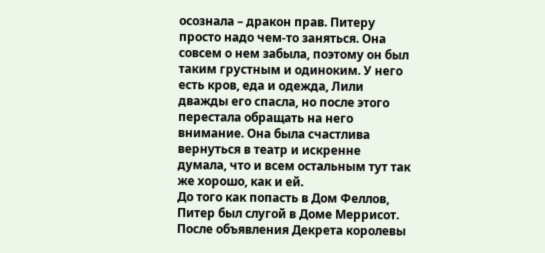осознала – дракон прав. Питеру просто надо чем-то заняться. Она совсем о нем забыла, поэтому он был таким грустным и одиноким. У него есть кров, еда и одежда, Лили дважды его спасла, но после этого перестала обращать на него внимание. Она была счастлива вернуться в театр и искренне думала, что и всем остальным тут так же хорошо, как и ей.
До того как попасть в Дом Феллов, Питер был слугой в Доме Меррисот. После объявления Декрета королевы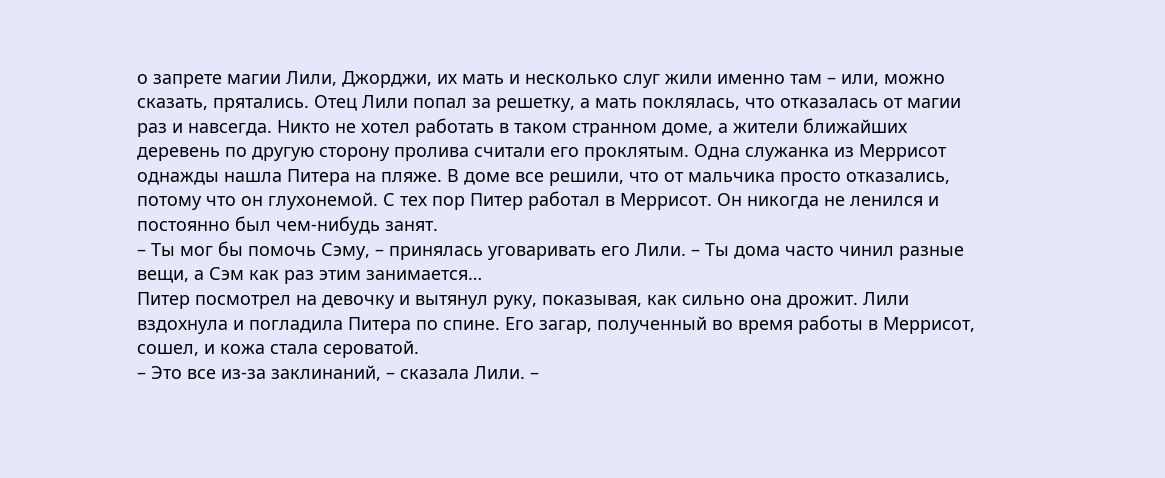о запрете магии Лили, Джорджи, их мать и несколько слуг жили именно там – или, можно сказать, прятались. Отец Лили попал за решетку, а мать поклялась, что отказалась от магии раз и навсегда. Никто не хотел работать в таком странном доме, а жители ближайших деревень по другую сторону пролива считали его проклятым. Одна служанка из Меррисот однажды нашла Питера на пляже. В доме все решили, что от мальчика просто отказались, потому что он глухонемой. С тех пор Питер работал в Меррисот. Он никогда не ленился и постоянно был чем-нибудь занят.
– Ты мог бы помочь Сэму, – принялась уговаривать его Лили. – Ты дома часто чинил разные вещи, а Сэм как раз этим занимается…
Питер посмотрел на девочку и вытянул руку, показывая, как сильно она дрожит. Лили вздохнула и погладила Питера по спине. Его загар, полученный во время работы в Меррисот, сошел, и кожа стала сероватой.
– Это все из-за заклинаний, – сказала Лили. –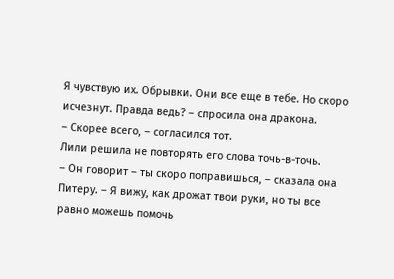Я чувствую их. Обрывки. Они все еще в тебе. Но скоро исчезнут. Правда ведь? – спросила она дракона.
– Скорее всего, – согласился тот.
Лили решила не повторять его слова точь-в-точь.
– Он говорит – ты скоро поправишься, – сказала она Питеру. – Я вижу, как дрожат твои руки, но ты все равно можешь помочь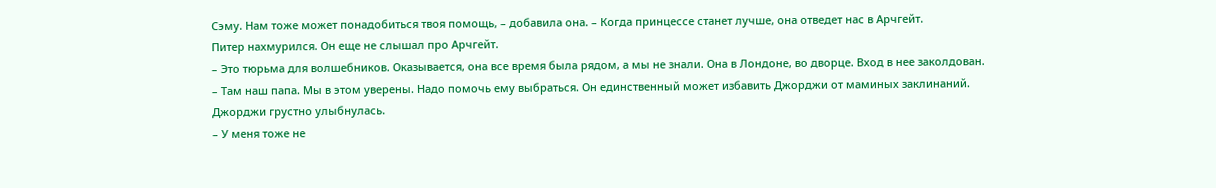Сэму. Нам тоже может понадобиться твоя помощь, – добавила она. – Когда принцессе станет лучше, она отведет нас в Арчгейт.
Питер нахмурился. Он еще не слышал про Арчгейт.
– Это тюрьма для волшебников. Оказывается, она все время была рядом, а мы не знали. Она в Лондоне, во дворце. Вход в нее заколдован.
– Там наш папа. Мы в этом уверены. Надо помочь ему выбраться. Он единственный может избавить Джорджи от маминых заклинаний.
Джорджи грустно улыбнулась.
– У меня тоже не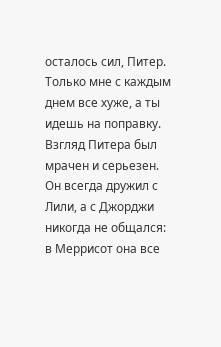осталось сил, Питер. Только мне с каждым днем все хуже, а ты идешь на поправку.
Взгляд Питера был мрачен и серьезен. Он всегда дружил с Лили, а с Джорджи никогда не общался: в Меррисот она все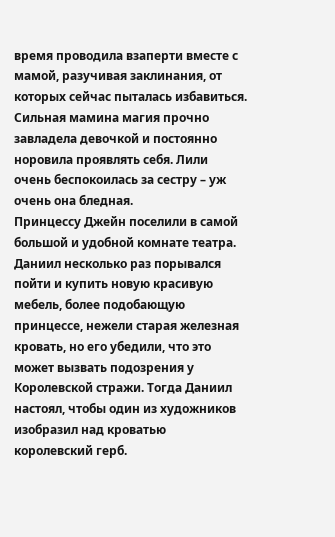время проводила взаперти вместе с мамой, разучивая заклинания, от которых сейчас пыталась избавиться. Сильная мамина магия прочно завладела девочкой и постоянно норовила проявлять себя. Лили очень беспокоилась за сестру – уж очень она бледная.
Принцессу Джейн поселили в самой большой и удобной комнате театра. Даниил несколько раз порывался пойти и купить новую красивую мебель, более подобающую принцессе, нежели старая железная кровать, но его убедили, что это может вызвать подозрения у Королевской стражи. Тогда Даниил настоял, чтобы один из художников изобразил над кроватью королевский герб.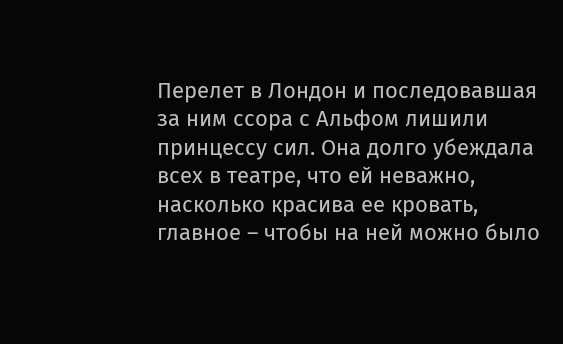Перелет в Лондон и последовавшая за ним ссора с Альфом лишили принцессу сил. Она долго убеждала всех в театре, что ей неважно, насколько красива ее кровать, главное – чтобы на ней можно было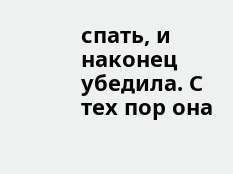спать, и наконец убедила. С тех пор она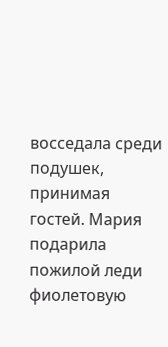восседала среди подушек, принимая гостей. Мария подарила пожилой леди фиолетовую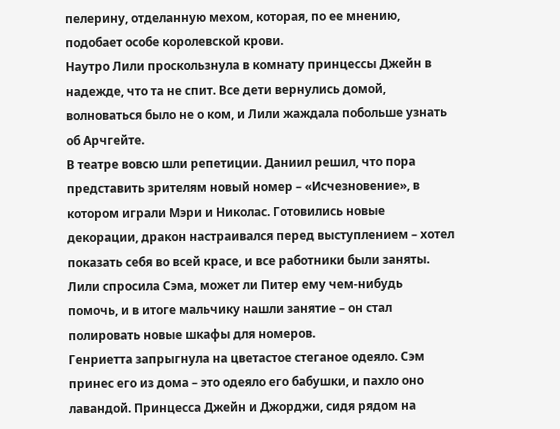пелерину, отделанную мехом, которая, по ее мнению, подобает особе королевской крови.
Наутро Лили проскользнула в комнату принцессы Джейн в надежде, что та не спит. Все дети вернулись домой, волноваться было не о ком, и Лили жаждала побольше узнать об Арчгейте.
В театре вовсю шли репетиции. Даниил решил, что пора представить зрителям новый номер – «Исчезновение», в котором играли Мэри и Николас. Готовились новые декорации, дракон настраивался перед выступлением – хотел показать себя во всей красе, и все работники были заняты. Лили спросила Сэма, может ли Питер ему чем-нибудь помочь, и в итоге мальчику нашли занятие – он стал полировать новые шкафы для номеров.
Генриетта запрыгнула на цветастое стеганое одеяло. Сэм принес его из дома – это одеяло его бабушки, и пахло оно лавандой. Принцесса Джейн и Джорджи, сидя рядом на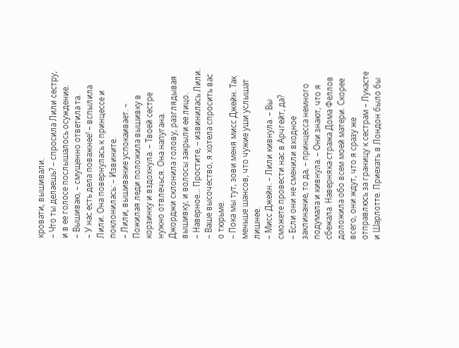кровати, вышивали.
– Что ты делаешь? – спросила Лили сестру, и в ее голосе послышалось осуждение.
– Вышиваю, – смущенно ответила та.
– У нас есть дела поважнее! – вспылила Лили. Она повернулась к принцессе и поклонилась: – Извините.
– Лили, вышивание успокаивает. – Пожилая леди положила вышивку в корзинку и вздохнула. – Твоей сестре нужно отвлечься. Она напугана.
Джорджи склонила голову, разглядывая вышивку, и волосы закрыли ее лицо.
– Наверное… Простите, – извинилась Лили. – Ваше высочество, я хотела спросить вас о тюрьме.
– Пока мы тут, зови меня мисс Джейн. Так меньше шансов, что чужие уши услышат лишнее.
– Мисс Джейн. – Лили кивнула. – Вы сможете провести нас в Арчгейт, да?
– Если они не сменили входное заклинание, то да, – принцесса немного подумала и кивнула. – Они знают, что я сбежала. Наверняка стража Дома Феллов доложила обо всем моей матери. Скорее всего, они ждут, что я сразу же отправлюсь за границу к сестрам – Лукасте и Шарлотте. Приехать в Лондон было бы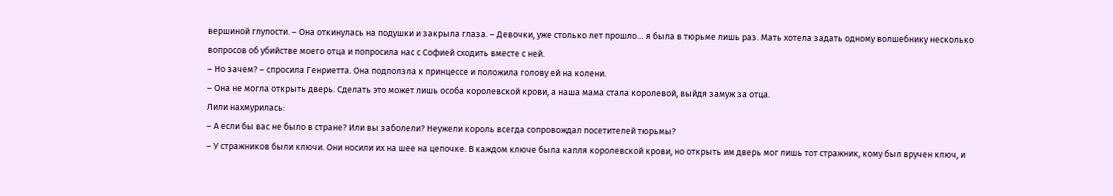вершиной глупости. – Она откинулась на подушки и закрыла глаза. – Девочки, уже столько лет прошло… я была в тюрьме лишь раз. Мать хотела задать одному волшебнику несколько вопросов об убийстве моего отца и попросила нас с Софией сходить вместе с ней.
– Но зачем? – спросила Генриетта. Она подползла к принцессе и положила голову ей на колени.
– Она не могла открыть дверь. Сделать это может лишь особа королевской крови, а наша мама стала королевой, выйдя замуж за отца.
Лили нахмурилась:
– А если бы вас не было в стране? Или вы заболели? Неужели король всегда сопровождал посетителей тюрьмы?
– У стражников были ключи. Они носили их на шее на цепочке. В каждом ключе была капля королевской крови, но открыть им дверь мог лишь тот стражник, кому был вручен ключ, и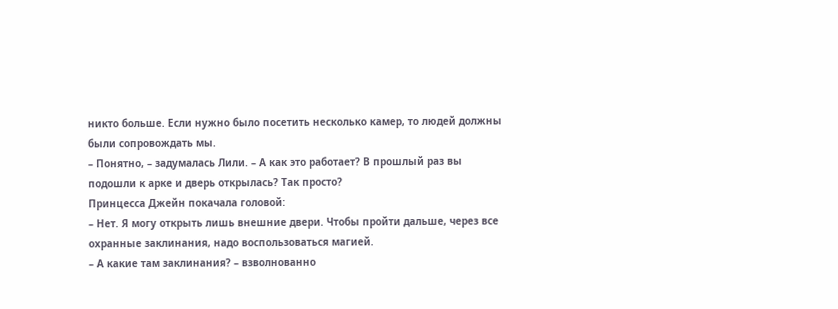никто больше. Если нужно было посетить несколько камер, то людей должны были сопровождать мы.
– Понятно, – задумалась Лили. – А как это работает? В прошлый раз вы подошли к арке и дверь открылась? Так просто?
Принцесса Джейн покачала головой:
– Нет. Я могу открыть лишь внешние двери. Чтобы пройти дальше, через все охранные заклинания, надо воспользоваться магией.
– А какие там заклинания? – взволнованно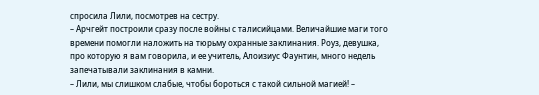спросила Лили, посмотрев на сестру.
– Арчгейт построили сразу после войны с талисийцами. Величайшие маги того времени помогли наложить на тюрьму охранные заклинания. Роуз, девушка, про которую я вам говорила, и ее учитель, Алоизиус Фаунтин, много недель запечатывали заклинания в камни.
– Лили, мы слишком слабые, чтобы бороться с такой сильной магией! –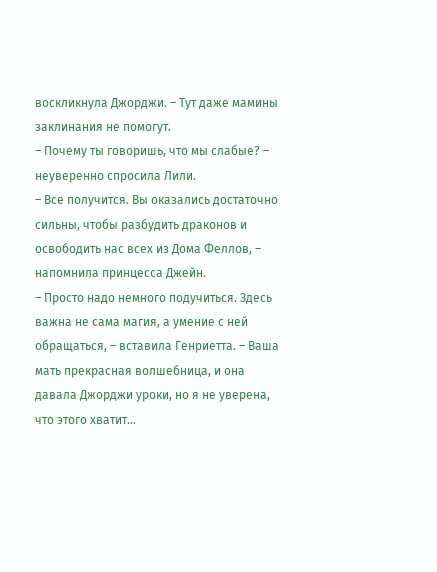воскликнула Джорджи. – Тут даже мамины заклинания не помогут.
– Почему ты говоришь, что мы слабые? – неуверенно спросила Лили.
– Все получится. Вы оказались достаточно сильны, чтобы разбудить драконов и освободить нас всех из Дома Феллов, – напомнила принцесса Джейн.
– Просто надо немного подучиться. Здесь важна не сама магия, а умение с ней обращаться, – вставила Генриетта. – Ваша мать прекрасная волшебница, и она давала Джорджи уроки, но я не уверена, что этого хватит…